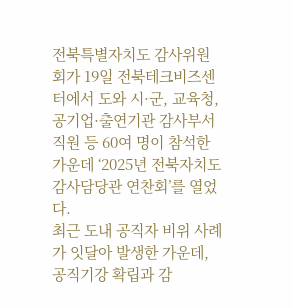전북특별자치도 감사위원회가 19일 전북테크비즈센터에서 도와 시·군, 교육청, 공기업·출연기관 감사부서 직원 등 60여 명이 참석한 가운데 ‘2025년 전북자치도 감사담당관 연찬회’를 열었다.
최근 도내 공직자 비위 사례가 잇달아 발생한 가운데, 공직기강 확립과 감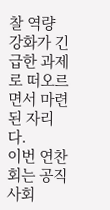찰 역량 강화가 긴급한 과제로 떠오르면서 마련된 자리다.
이번 연찬회는 공직사회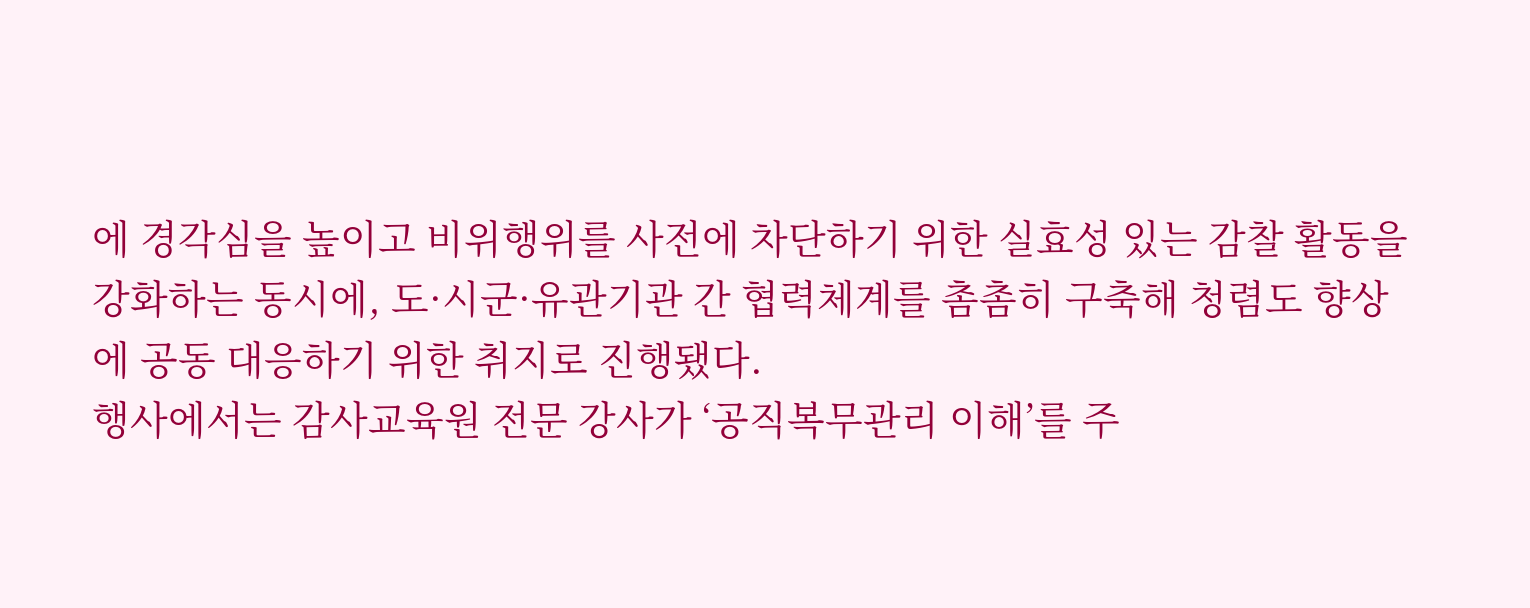에 경각심을 높이고 비위행위를 사전에 차단하기 위한 실효성 있는 감찰 활동을 강화하는 동시에, 도·시군·유관기관 간 협력체계를 촘촘히 구축해 청렴도 향상에 공동 대응하기 위한 취지로 진행됐다.
행사에서는 감사교육원 전문 강사가 ‘공직복무관리 이해’를 주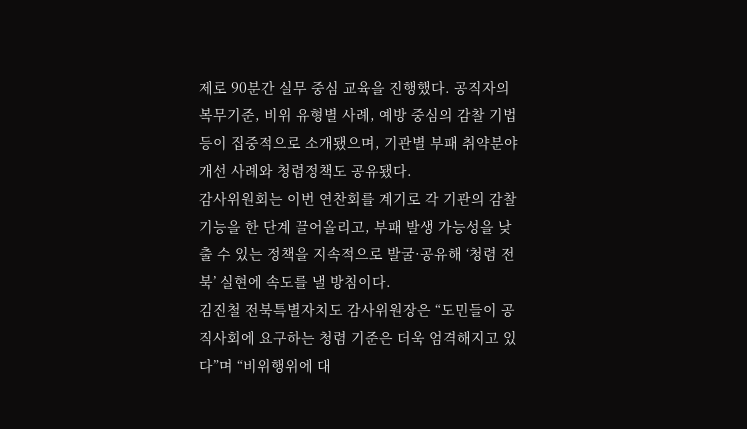제로 90분간 실무 중심 교육을 진행했다. 공직자의 복무기준, 비위 유형별 사례, 예방 중심의 감찰 기법 등이 집중적으로 소개됐으며, 기관별 부패 취약분야 개선 사례와 청렴정책도 공유됐다.
감사위원회는 이번 연찬회를 계기로 각 기관의 감찰 기능을 한 단계 끌어올리고, 부패 발생 가능성을 낮출 수 있는 정책을 지속적으로 발굴·공유해 ‘청렴 전북’ 실현에 속도를 낼 방침이다.
김진철 전북특별자치도 감사위원장은 “도민들이 공직사회에 요구하는 청렴 기준은 더욱 엄격해지고 있다”며 “비위행위에 대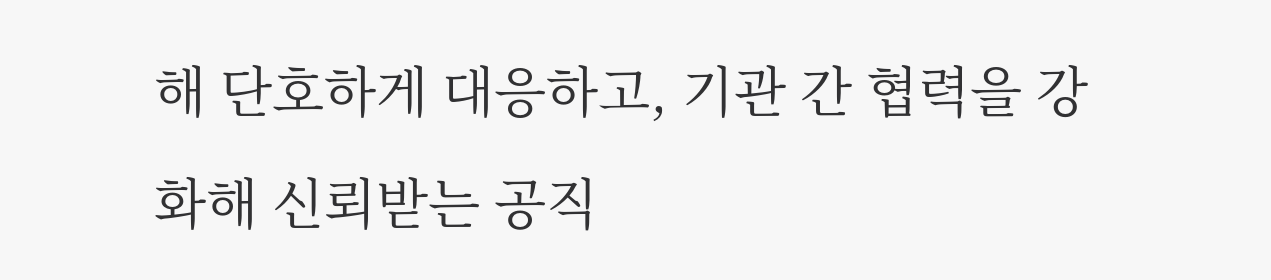해 단호하게 대응하고, 기관 간 협력을 강화해 신뢰받는 공직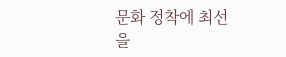문화 정착에 최선을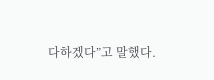다하겠다”고 말했다.